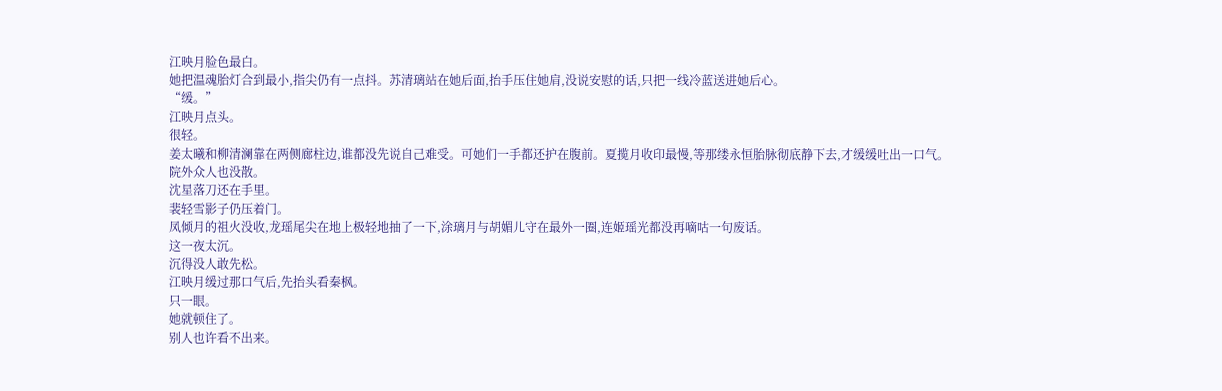江映月脸色最白。
她把温魂胎灯合到最小,指尖仍有一点抖。苏清璃站在她后面,抬手压住她肩,没说安慰的话,只把一线冷蓝送进她后心。
“缓。”
江映月点头。
很轻。
姜太曦和柳清澜靠在两侧廊柱边,谁都没先说自己难受。可她们一手都还护在腹前。夏揽月收印最慢,等那缕永恒胎脉彻底静下去,才缓缓吐出一口气。
院外众人也没散。
沈星落刀还在手里。
裴轻雪影子仍压着门。
凤倾月的祖火没收,龙瑶尾尖在地上极轻地抽了一下,涂璃月与胡媚儿守在最外一圈,连姬瑶光都没再嘀咕一句废话。
这一夜太沉。
沉得没人敢先松。
江映月缓过那口气后,先抬头看秦枫。
只一眼。
她就顿住了。
别人也许看不出来。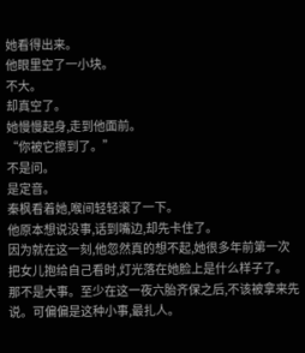她看得出来。
他眼里空了一小块。
不大。
却真空了。
她慢慢起身,走到他面前。
“你被它擦到了。”
不是问。
是定音。
秦枫看着她,喉间轻轻滚了一下。
他原本想说没事,话到嘴边,却先卡住了。
因为就在这一刻,他忽然真的想不起,她很多年前第一次把女儿抱给自己看时,灯光落在她脸上是什么样子了。
那不是大事。至少在这一夜六胎齐保之后,不该被拿来先说。可偏偏是这种小事,最扎人。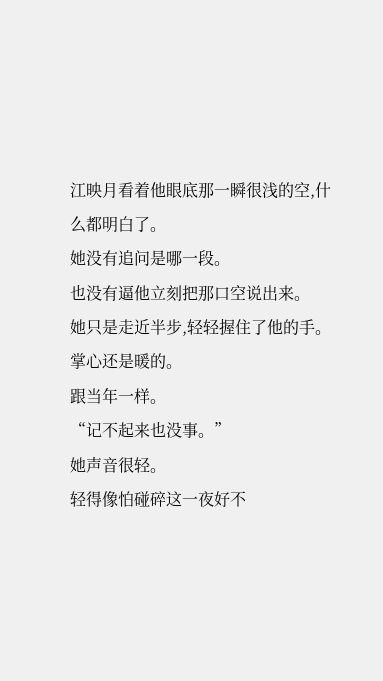江映月看着他眼底那一瞬很浅的空,什么都明白了。
她没有追问是哪一段。
也没有逼他立刻把那口空说出来。
她只是走近半步,轻轻握住了他的手。
掌心还是暖的。
跟当年一样。
“记不起来也没事。”
她声音很轻。
轻得像怕碰碎这一夜好不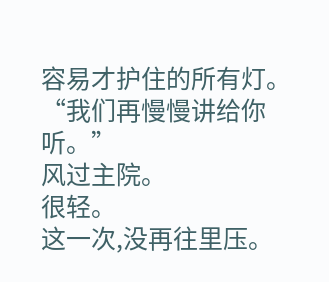容易才护住的所有灯。
“我们再慢慢讲给你听。”
风过主院。
很轻。
这一次,没再往里压。